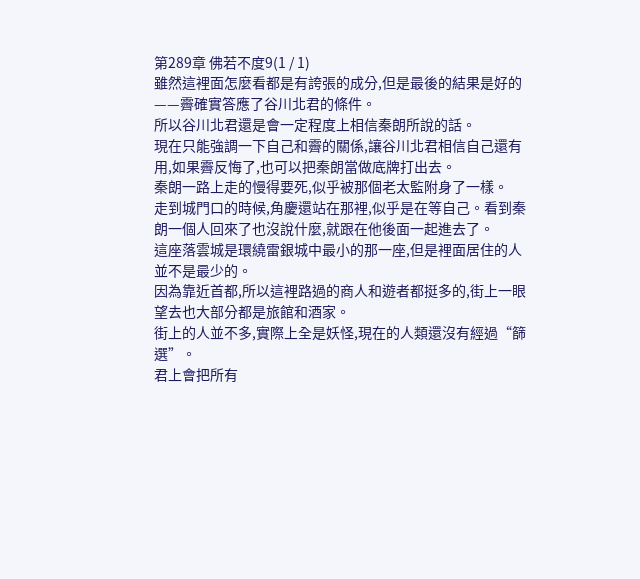第289章 佛若不度9(1 / 1)
雖然這裡面怎麼看都是有誇張的成分,但是最後的結果是好的——霽確實答應了谷川北君的條件。
所以谷川北君還是會一定程度上相信秦朗所說的話。
現在只能強調一下自己和霽的關係,讓谷川北君相信自己還有用,如果霽反悔了,也可以把秦朗當做底牌打出去。
秦朗一路上走的慢得要死,似乎被那個老太監附身了一樣。
走到城門口的時候,角慶還站在那裡,似乎是在等自己。看到秦朗一個人回來了也沒說什麼,就跟在他後面一起進去了。
這座落雲城是環繞雷銀城中最小的那一座,但是裡面居住的人並不是最少的。
因為靠近首都,所以這裡路過的商人和遊者都挺多的,街上一眼望去也大部分都是旅館和酒家。
街上的人並不多,實際上全是妖怪,現在的人類還沒有經過“篩選”。
君上會把所有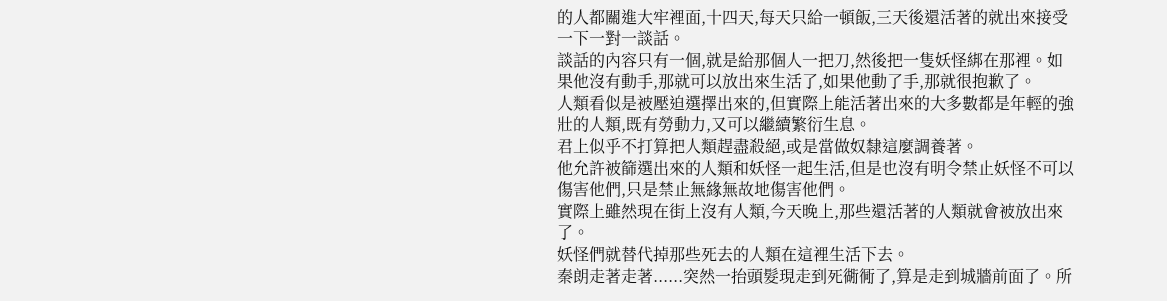的人都關進大牢裡面,十四天,每天只給一頓飯,三天後還活著的就出來接受一下一對一談話。
談話的內容只有一個,就是給那個人一把刀,然後把一隻妖怪綁在那裡。如果他沒有動手,那就可以放出來生活了,如果他動了手,那就很抱歉了。
人類看似是被壓迫選擇出來的,但實際上能活著出來的大多數都是年輕的強壯的人類,既有勞動力,又可以繼續繁衍生息。
君上似乎不打算把人類趕盡殺絕,或是當做奴隸這麼調養著。
他允許被篩選出來的人類和妖怪一起生活,但是也沒有明令禁止妖怪不可以傷害他們,只是禁止無緣無故地傷害他們。
實際上雖然現在街上沒有人類,今天晚上,那些還活著的人類就會被放出來了。
妖怪們就替代掉那些死去的人類在這裡生活下去。
秦朗走著走著......突然一抬頭髮現走到死衚衕了,算是走到城牆前面了。所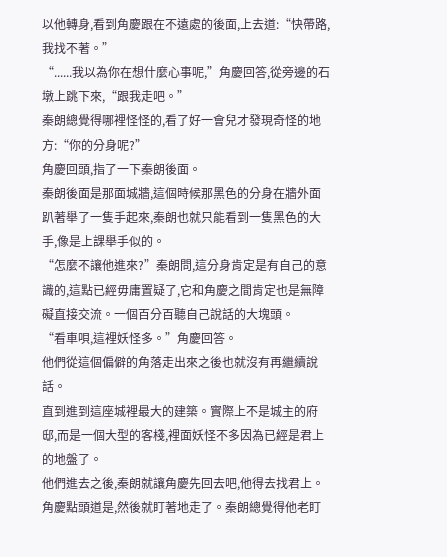以他轉身,看到角慶跟在不遠處的後面,上去道:“快帶路,我找不著。”
“......我以為你在想什麼心事呢,”角慶回答,從旁邊的石墩上跳下來,“跟我走吧。”
秦朗總覺得哪裡怪怪的,看了好一會兒才發現奇怪的地方:“你的分身呢?”
角慶回頭,指了一下秦朗後面。
秦朗後面是那面城牆,這個時候那黑色的分身在牆外面趴著舉了一隻手起來,秦朗也就只能看到一隻黑色的大手,像是上課舉手似的。
“怎麼不讓他進來?”秦朗問,這分身肯定是有自己的意識的,這點已經毋庸置疑了,它和角慶之間肯定也是無障礙直接交流。一個百分百聽自己說話的大塊頭。
“看車唄,這裡妖怪多。”角慶回答。
他們從這個偏僻的角落走出來之後也就沒有再繼續說話。
直到進到這座城裡最大的建築。實際上不是城主的府邸,而是一個大型的客棧,裡面妖怪不多因為已經是君上的地盤了。
他們進去之後,秦朗就讓角慶先回去吧,他得去找君上。
角慶點頭道是,然後就盯著地走了。秦朗總覺得他老盯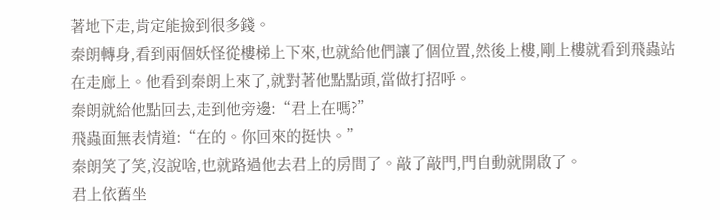著地下走,肯定能撿到很多錢。
秦朗轉身,看到兩個妖怪從樓梯上下來,也就給他們讓了個位置,然後上樓,剛上樓就看到飛蟲站在走廊上。他看到秦朗上來了,就對著他點點頭,當做打招呼。
秦朗就給他點回去,走到他旁邊:“君上在嗎?”
飛蟲面無表情道:“在的。你回來的挺快。”
秦朗笑了笑,沒說啥,也就路過他去君上的房間了。敲了敲門,門自動就開啟了。
君上依舊坐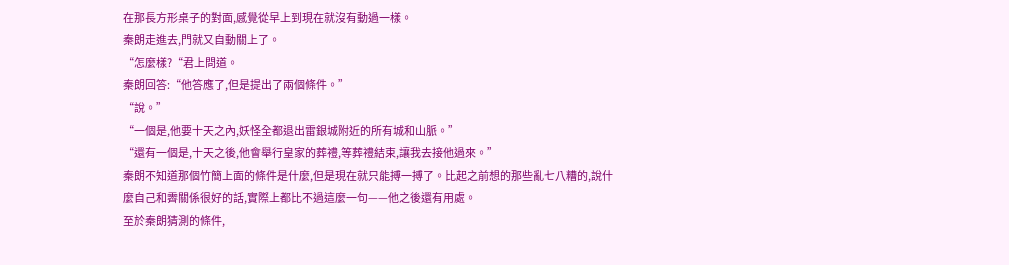在那長方形桌子的對面,感覺從早上到現在就沒有動過一樣。
秦朗走進去,門就又自動關上了。
“怎麼樣?“君上問道。
秦朗回答:“他答應了,但是提出了兩個條件。”
“說。”
“一個是,他要十天之內,妖怪全都退出雷銀城附近的所有城和山脈。”
“還有一個是,十天之後,他會舉行皇家的葬禮,等葬禮結束,讓我去接他過來。”
秦朗不知道那個竹簡上面的條件是什麼,但是現在就只能搏一搏了。比起之前想的那些亂七八糟的,說什麼自己和霽關係很好的話,實際上都比不過這麼一句——他之後還有用處。
至於秦朗猜測的條件,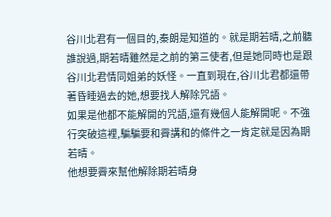谷川北君有一個目的,秦朗是知道的。就是期若晴,之前聽誰說過,期若晴雖然是之前的第三使者,但是她同時也是跟谷川北君情同姐弟的妖怪。一直到現在,谷川北君都還帶著昏睡過去的她,想要找人解除咒語。
如果是他都不能解開的咒語,還有幾個人能解開呢。不強行突破這裡,騙騙要和霽講和的條件之一肯定就是因為期若晴。
他想要霽來幫他解除期若晴身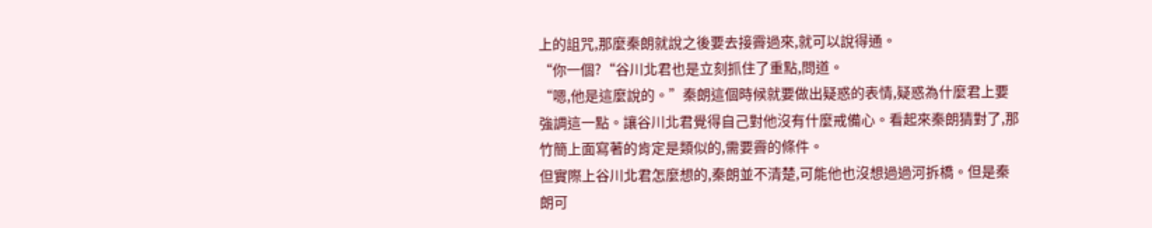上的詛咒,那麼秦朗就說之後要去接霽過來,就可以說得通。
“你一個?“谷川北君也是立刻抓住了重點,問道。
“嗯,他是這麼說的。”秦朗這個時候就要做出疑惑的表情,疑惑為什麼君上要強調這一點。讓谷川北君覺得自己對他沒有什麼戒備心。看起來秦朗猜對了,那竹簡上面寫著的肯定是類似的,需要霽的條件。
但實際上谷川北君怎麼想的,秦朗並不清楚,可能他也沒想過過河拆橋。但是秦朗可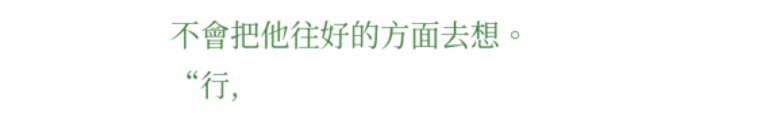不會把他往好的方面去想。
“行,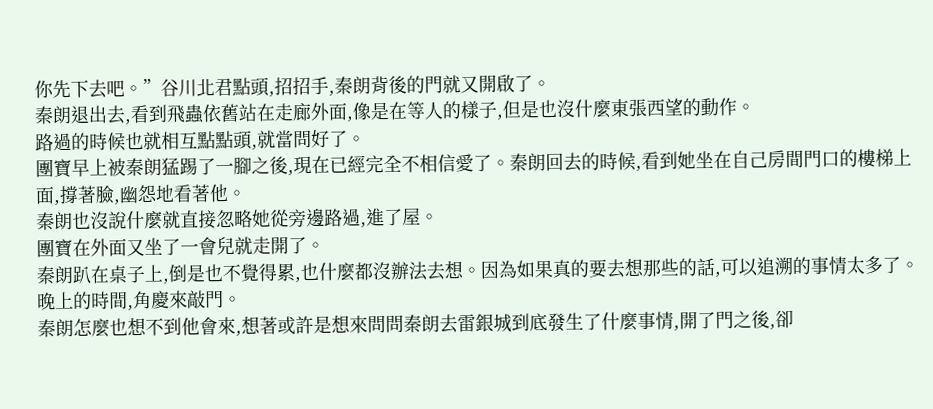你先下去吧。”谷川北君點頭,招招手,秦朗背後的門就又開啟了。
秦朗退出去,看到飛蟲依舊站在走廊外面,像是在等人的樣子,但是也沒什麼東張西望的動作。
路過的時候也就相互點點頭,就當問好了。
團寶早上被秦朗猛踢了一腳之後,現在已經完全不相信愛了。秦朗回去的時候,看到她坐在自己房間門口的樓梯上面,撐著臉,幽怨地看著他。
秦朗也沒說什麼就直接忽略她從旁邊路過,進了屋。
團寶在外面又坐了一會兒就走開了。
秦朗趴在桌子上,倒是也不覺得累,也什麼都沒辦法去想。因為如果真的要去想那些的話,可以追溯的事情太多了。
晚上的時間,角慶來敲門。
秦朗怎麼也想不到他會來,想著或許是想來問問秦朗去雷銀城到底發生了什麼事情,開了門之後,卻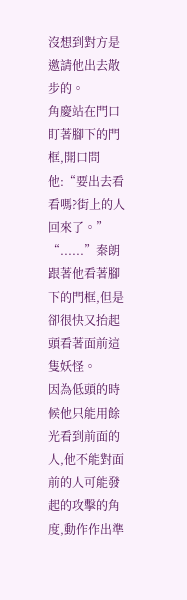沒想到對方是邀請他出去散步的。
角慶站在門口盯著腳下的門框,開口問他:“要出去看看嗎?街上的人回來了。”
“......”秦朗跟著他看著腳下的門框,但是卻很快又抬起頭看著面前這隻妖怪。
因為低頭的時候他只能用餘光看到前面的人,他不能對面前的人可能發起的攻擊的角度,動作作出準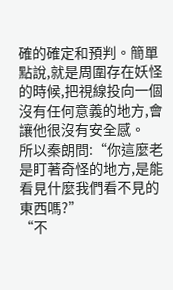確的確定和預判。簡單點說,就是周圍存在妖怪的時候,把視線投向一個沒有任何意義的地方,會讓他很沒有安全感。
所以秦朗問:“你這麼老是盯著奇怪的地方,是能看見什麼我們看不見的東西嗎?”
“不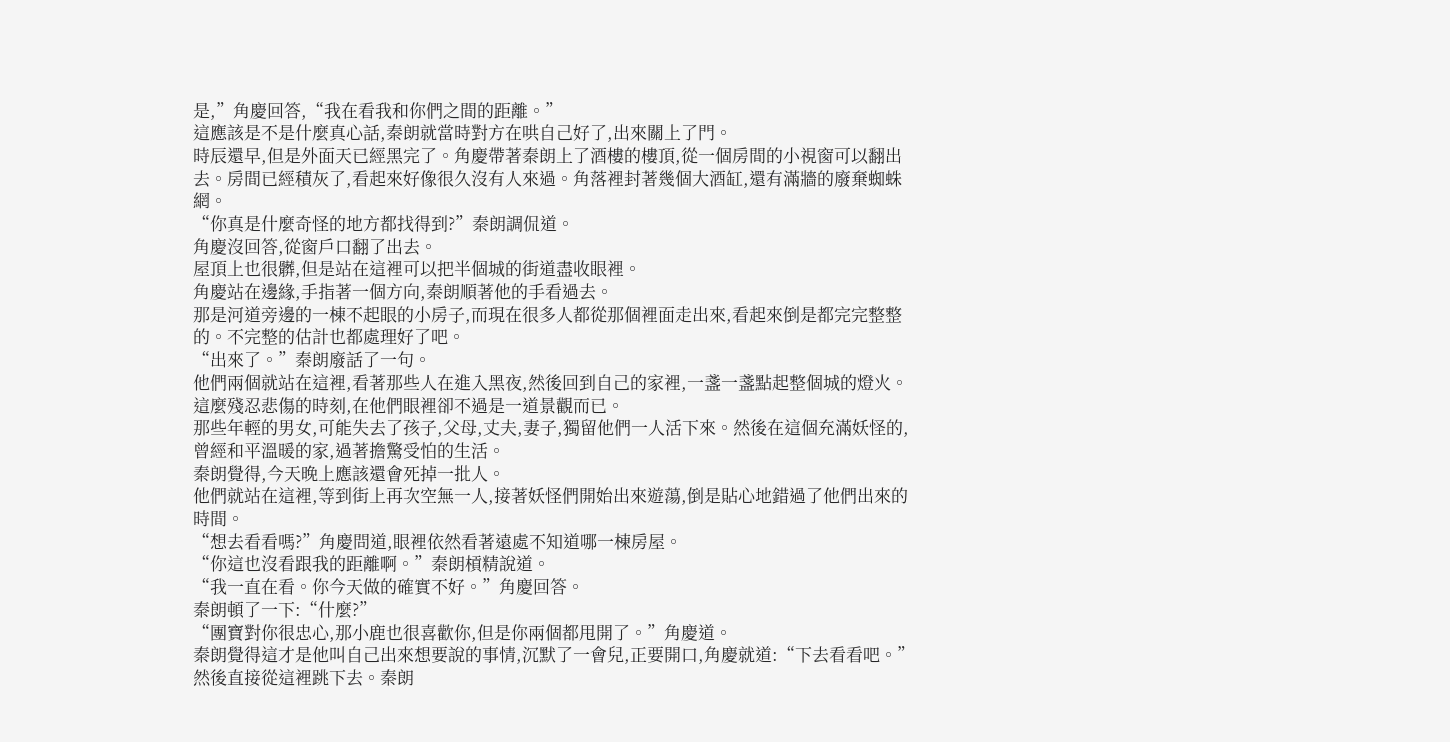是,”角慶回答,“我在看我和你們之間的距離。”
這應該是不是什麼真心話,秦朗就當時對方在哄自己好了,出來關上了門。
時辰還早,但是外面天已經黑完了。角慶帶著秦朗上了酒樓的樓頂,從一個房間的小視窗可以翻出去。房間已經積灰了,看起來好像很久沒有人來過。角落裡封著幾個大酒缸,還有滿牆的廢棄蜘蛛網。
“你真是什麼奇怪的地方都找得到?”秦朗調侃道。
角慶沒回答,從窗戶口翻了出去。
屋頂上也很髒,但是站在這裡可以把半個城的街道盡收眼裡。
角慶站在邊緣,手指著一個方向,秦朗順著他的手看過去。
那是河道旁邊的一棟不起眼的小房子,而現在很多人都從那個裡面走出來,看起來倒是都完完整整的。不完整的估計也都處理好了吧。
“出來了。”秦朗廢話了一句。
他們兩個就站在這裡,看著那些人在進入黑夜,然後回到自己的家裡,一盞一盞點起整個城的燈火。
這麼殘忍悲傷的時刻,在他們眼裡卻不過是一道景觀而已。
那些年輕的男女,可能失去了孩子,父母,丈夫,妻子,獨留他們一人活下來。然後在這個充滿妖怪的,曾經和平溫暖的家,過著擔驚受怕的生活。
秦朗覺得,今天晚上應該還會死掉一批人。
他們就站在這裡,等到街上再次空無一人,接著妖怪們開始出來遊蕩,倒是貼心地錯過了他們出來的時間。
“想去看看嗎?”角慶問道,眼裡依然看著遠處不知道哪一棟房屋。
“你這也沒看跟我的距離啊。”秦朗槓精說道。
“我一直在看。你今天做的確實不好。”角慶回答。
秦朗頓了一下:“什麼?”
“團寶對你很忠心,那小鹿也很喜歡你,但是你兩個都甩開了。”角慶道。
秦朗覺得這才是他叫自己出來想要說的事情,沉默了一會兒,正要開口,角慶就道:“下去看看吧。”
然後直接從這裡跳下去。秦朗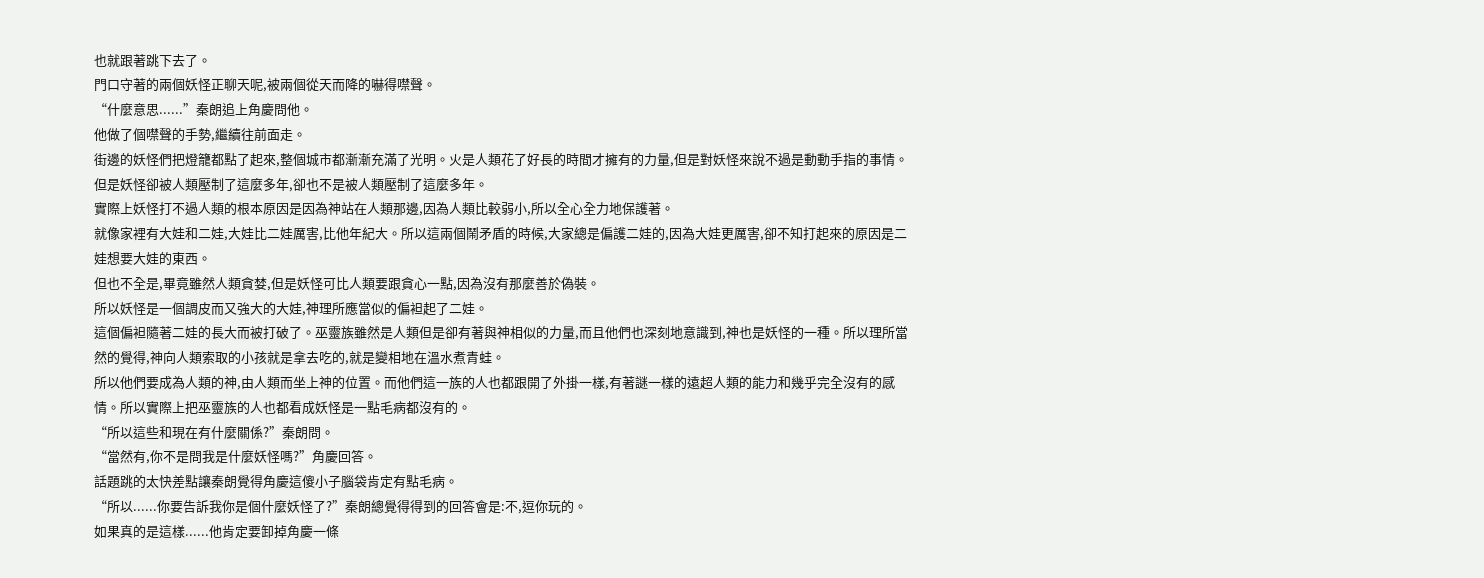也就跟著跳下去了。
門口守著的兩個妖怪正聊天呢,被兩個從天而降的嚇得噤聲。
“什麼意思......”秦朗追上角慶問他。
他做了個噤聲的手勢,繼續往前面走。
街邊的妖怪們把燈籠都點了起來,整個城市都漸漸充滿了光明。火是人類花了好長的時間才擁有的力量,但是對妖怪來說不過是動動手指的事情。
但是妖怪卻被人類壓制了這麼多年,卻也不是被人類壓制了這麼多年。
實際上妖怪打不過人類的根本原因是因為神站在人類那邊,因為人類比較弱小,所以全心全力地保護著。
就像家裡有大娃和二娃,大娃比二娃厲害,比他年紀大。所以這兩個鬧矛盾的時候,大家總是偏護二娃的,因為大娃更厲害,卻不知打起來的原因是二娃想要大娃的東西。
但也不全是,畢竟雖然人類貪婪,但是妖怪可比人類要跟貪心一點,因為沒有那麼善於偽裝。
所以妖怪是一個調皮而又強大的大娃,神理所應當似的偏袒起了二娃。
這個偏袒隨著二娃的長大而被打破了。巫靈族雖然是人類但是卻有著與神相似的力量,而且他們也深刻地意識到,神也是妖怪的一種。所以理所當然的覺得,神向人類索取的小孩就是拿去吃的,就是變相地在溫水煮青蛙。
所以他們要成為人類的神,由人類而坐上神的位置。而他們這一族的人也都跟開了外掛一樣,有著謎一樣的遠超人類的能力和幾乎完全沒有的感情。所以實際上把巫靈族的人也都看成妖怪是一點毛病都沒有的。
“所以這些和現在有什麼關係?”秦朗問。
“當然有,你不是問我是什麼妖怪嗎?”角慶回答。
話題跳的太快差點讓秦朗覺得角慶這傻小子腦袋肯定有點毛病。
“所以......你要告訴我你是個什麼妖怪了?”秦朗總覺得得到的回答會是:不,逗你玩的。
如果真的是這樣......他肯定要卸掉角慶一條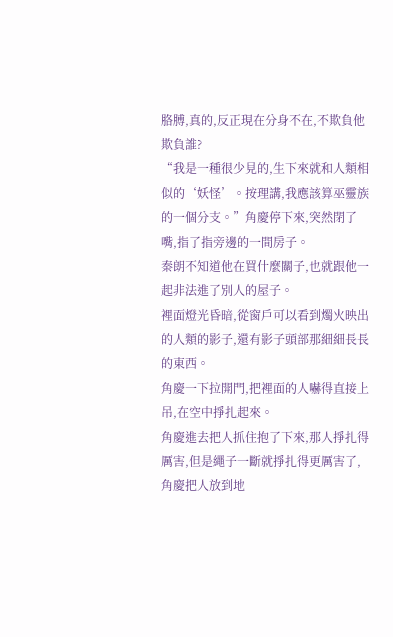胳膊,真的,反正現在分身不在,不欺負他欺負誰?
“我是一種很少見的,生下來就和人類相似的‘妖怪’。按理講,我應該算巫靈族的一個分支。”角慶停下來,突然閉了嘴,指了指旁邊的一間房子。
秦朗不知道他在買什麼關子,也就跟他一起非法進了別人的屋子。
裡面燈光昏暗,從窗戶可以看到燭火映出的人類的影子,還有影子頭部那細細長長的東西。
角慶一下拉開門,把裡面的人嚇得直接上吊,在空中掙扎起來。
角慶進去把人抓住抱了下來,那人掙扎得厲害,但是繩子一斷就掙扎得更厲害了,角慶把人放到地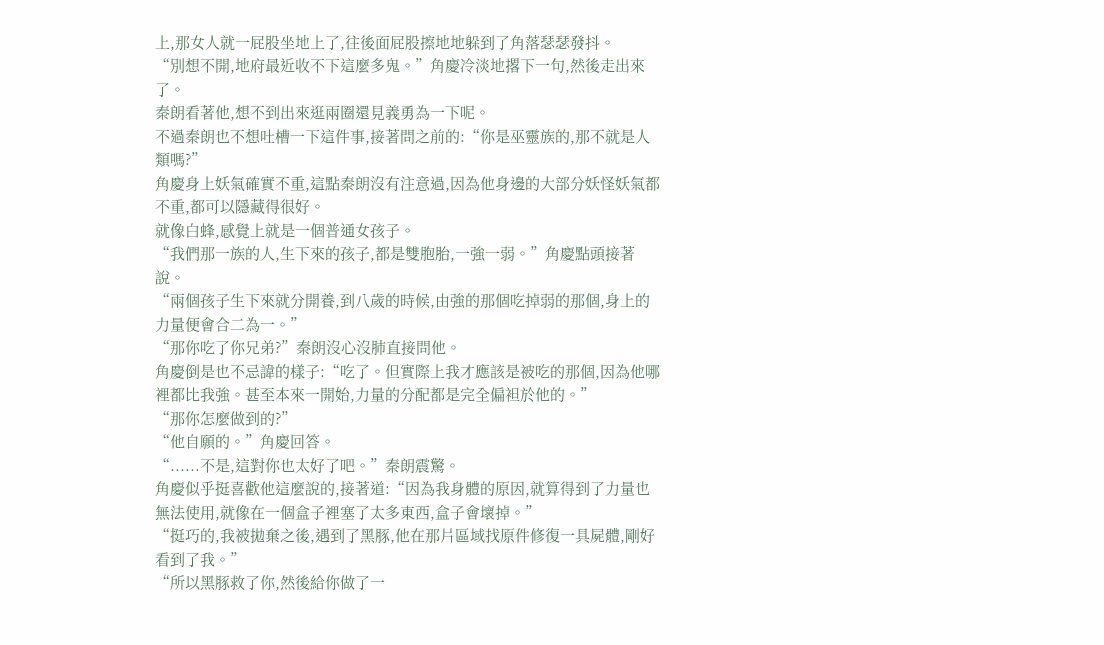上,那女人就一屁股坐地上了,往後面屁股擦地地躲到了角落瑟瑟發抖。
“別想不開,地府最近收不下這麼多鬼。”角慶冷淡地撂下一句,然後走出來了。
秦朗看著他,想不到出來逛兩圈還見義勇為一下呢。
不過秦朗也不想吐槽一下這件事,接著問之前的:“你是巫靈族的,那不就是人類嗎?”
角慶身上妖氣確實不重,這點秦朗沒有注意過,因為他身邊的大部分妖怪妖氣都不重,都可以隱藏得很好。
就像白蜂,感覺上就是一個普通女孩子。
“我們那一族的人,生下來的孩子,都是雙胞胎,一強一弱。”角慶點頭接著說。
“兩個孩子生下來就分開養,到八歲的時候,由強的那個吃掉弱的那個,身上的力量便會合二為一。”
“那你吃了你兄弟?”秦朗沒心沒肺直接問他。
角慶倒是也不忌諱的樣子:“吃了。但實際上我才應該是被吃的那個,因為他哪裡都比我強。甚至本來一開始,力量的分配都是完全偏袒於他的。”
“那你怎麼做到的?”
“他自願的。”角慶回答。
“......不是,這對你也太好了吧。”秦朗震驚。
角慶似乎挺喜歡他這麼說的,接著道:“因為我身體的原因,就算得到了力量也無法使用,就像在一個盒子裡塞了太多東西,盒子會壞掉。”
“挺巧的,我被拋棄之後,遇到了黑豚,他在那片區域找原件修復一具屍體,剛好看到了我。”
“所以黑豚救了你,然後給你做了一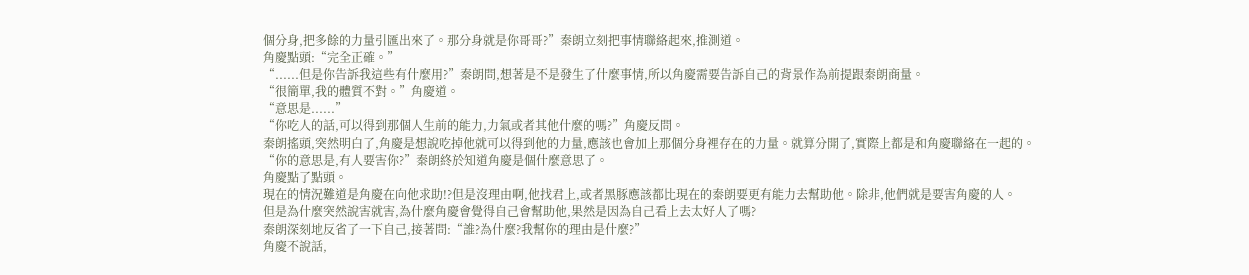個分身,把多餘的力量引匯出來了。那分身就是你哥哥?”秦朗立刻把事情聯絡起來,推測道。
角慶點頭:“完全正確。”
“......但是你告訴我這些有什麼用?”秦朗問,想著是不是發生了什麼事情,所以角慶需要告訴自己的背景作為前提跟秦朗商量。
“很簡單,我的體質不對。”角慶道。
“意思是......”
“你吃人的話,可以得到那個人生前的能力,力氣或者其他什麼的嗎?”角慶反問。
秦朗搖頭,突然明白了,角慶是想說吃掉他就可以得到他的力量,應該也會加上那個分身裡存在的力量。就算分開了,實際上都是和角慶聯絡在一起的。
“你的意思是,有人要害你?”秦朗終於知道角慶是個什麼意思了。
角慶點了點頭。
現在的情況難道是角慶在向他求助!?但是沒理由啊,他找君上,或者黑豚應該都比現在的秦朗要更有能力去幫助他。除非,他們就是要害角慶的人。
但是為什麼突然說害就害,為什麼角慶會覺得自己會幫助他,果然是因為自己看上去太好人了嗎?
秦朗深刻地反省了一下自己,接著問:“誰?為什麼?我幫你的理由是什麼?”
角慶不說話,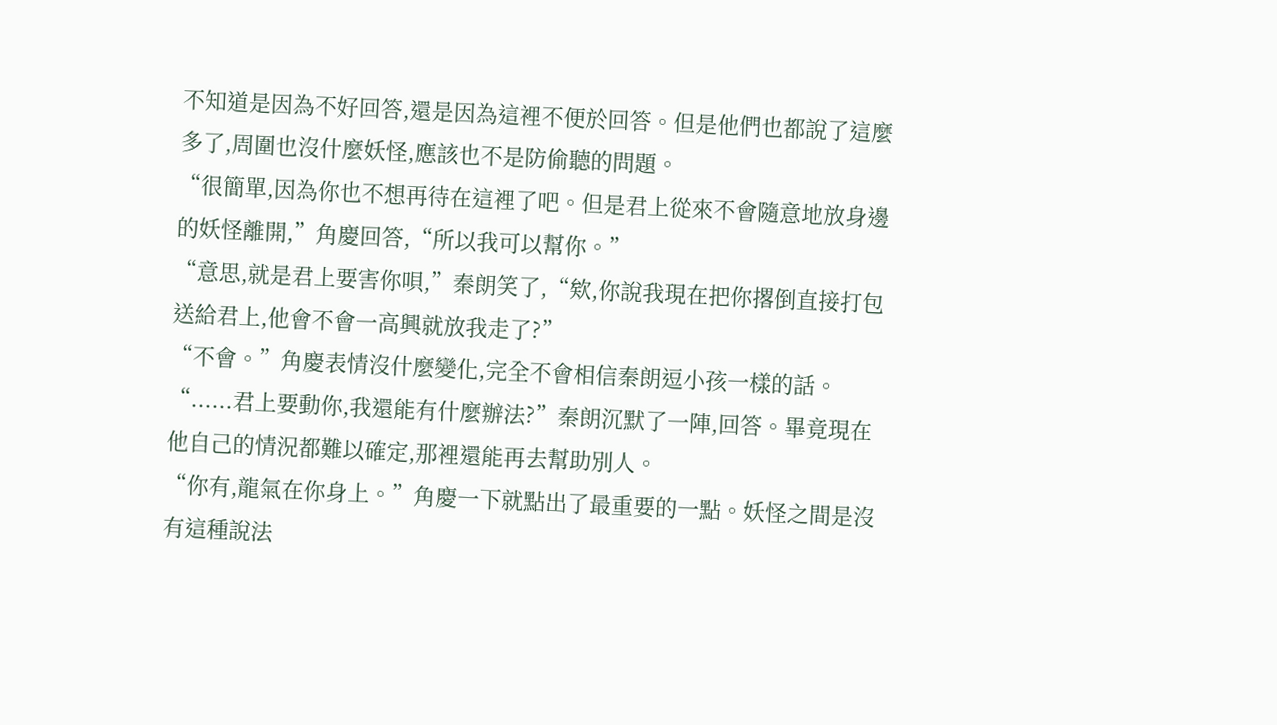不知道是因為不好回答,還是因為這裡不便於回答。但是他們也都說了這麼多了,周圍也沒什麼妖怪,應該也不是防偷聽的問題。
“很簡單,因為你也不想再待在這裡了吧。但是君上從來不會隨意地放身邊的妖怪離開,”角慶回答,“所以我可以幫你。”
“意思,就是君上要害你唄,”秦朗笑了,“欸,你說我現在把你撂倒直接打包送給君上,他會不會一高興就放我走了?”
“不會。”角慶表情沒什麼變化,完全不會相信秦朗逗小孩一樣的話。
“......君上要動你,我還能有什麼辦法?”秦朗沉默了一陣,回答。畢竟現在他自己的情況都難以確定,那裡還能再去幫助別人。
“你有,龍氣在你身上。”角慶一下就點出了最重要的一點。妖怪之間是沒有這種說法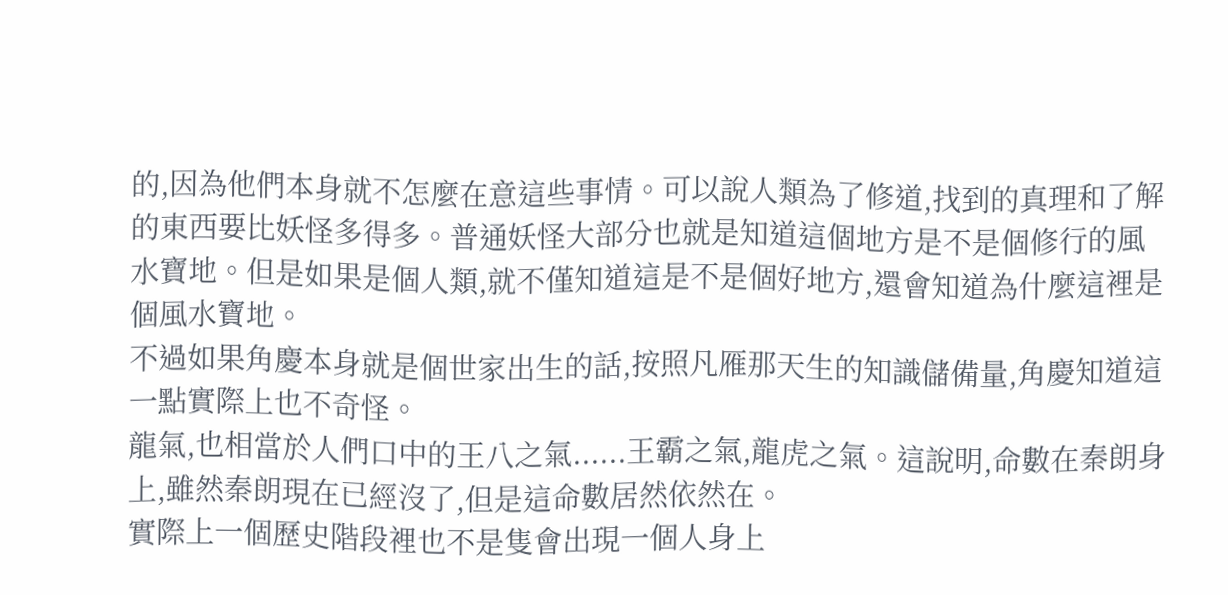的,因為他們本身就不怎麼在意這些事情。可以說人類為了修道,找到的真理和了解的東西要比妖怪多得多。普通妖怪大部分也就是知道這個地方是不是個修行的風水寶地。但是如果是個人類,就不僅知道這是不是個好地方,還會知道為什麼這裡是個風水寶地。
不過如果角慶本身就是個世家出生的話,按照凡雁那天生的知識儲備量,角慶知道這一點實際上也不奇怪。
龍氣,也相當於人們口中的王八之氣......王霸之氣,龍虎之氣。這說明,命數在秦朗身上,雖然秦朗現在已經沒了,但是這命數居然依然在。
實際上一個歷史階段裡也不是隻會出現一個人身上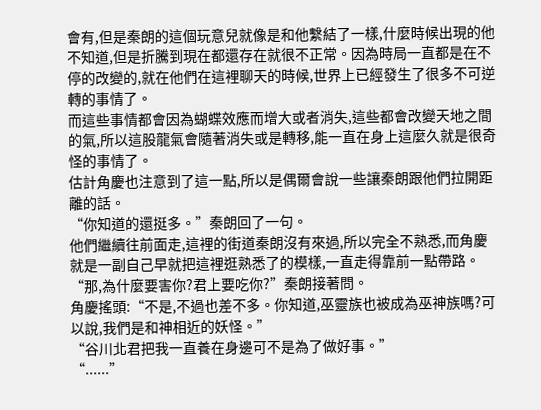會有,但是秦朗的這個玩意兒就像是和他繫結了一樣,什麼時候出現的他不知道,但是折騰到現在都還存在就很不正常。因為時局一直都是在不停的改變的,就在他們在這裡聊天的時候,世界上已經發生了很多不可逆轉的事情了。
而這些事情都會因為蝴蝶效應而增大或者消失,這些都會改變天地之間的氣,所以這股龍氣會隨著消失或是轉移,能一直在身上這麼久就是很奇怪的事情了。
估計角慶也注意到了這一點,所以是偶爾會說一些讓秦朗跟他們拉開距離的話。
“你知道的還挺多。”秦朗回了一句。
他們繼續往前面走,這裡的街道秦朗沒有來過,所以完全不熟悉,而角慶就是一副自己早就把這裡逛熟悉了的模樣,一直走得靠前一點帶路。
“那,為什麼要害你?君上要吃你?”秦朗接著問。
角慶搖頭:“不是,不過也差不多。你知道,巫靈族也被成為巫神族嗎?可以說,我們是和神相近的妖怪。”
“谷川北君把我一直養在身邊可不是為了做好事。”
“......”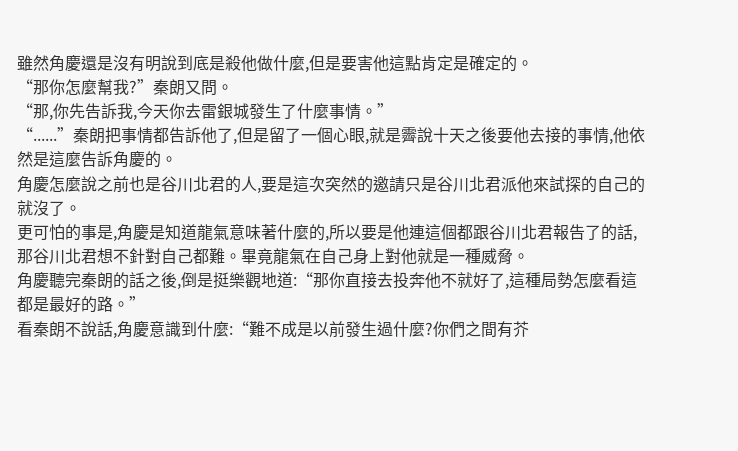雖然角慶還是沒有明說到底是殺他做什麼,但是要害他這點肯定是確定的。
“那你怎麼幫我?”秦朗又問。
“那,你先告訴我,今天你去雷銀城發生了什麼事情。”
“......”秦朗把事情都告訴他了,但是留了一個心眼,就是霽說十天之後要他去接的事情,他依然是這麼告訴角慶的。
角慶怎麼說之前也是谷川北君的人,要是這次突然的邀請只是谷川北君派他來試探的自己的就沒了。
更可怕的事是,角慶是知道龍氣意味著什麼的,所以要是他連這個都跟谷川北君報告了的話,那谷川北君想不針對自己都難。畢竟龍氣在自己身上對他就是一種威脅。
角慶聽完秦朗的話之後,倒是挺樂觀地道:“那你直接去投奔他不就好了,這種局勢怎麼看這都是最好的路。”
看秦朗不說話,角慶意識到什麼:“難不成是以前發生過什麼?你們之間有芥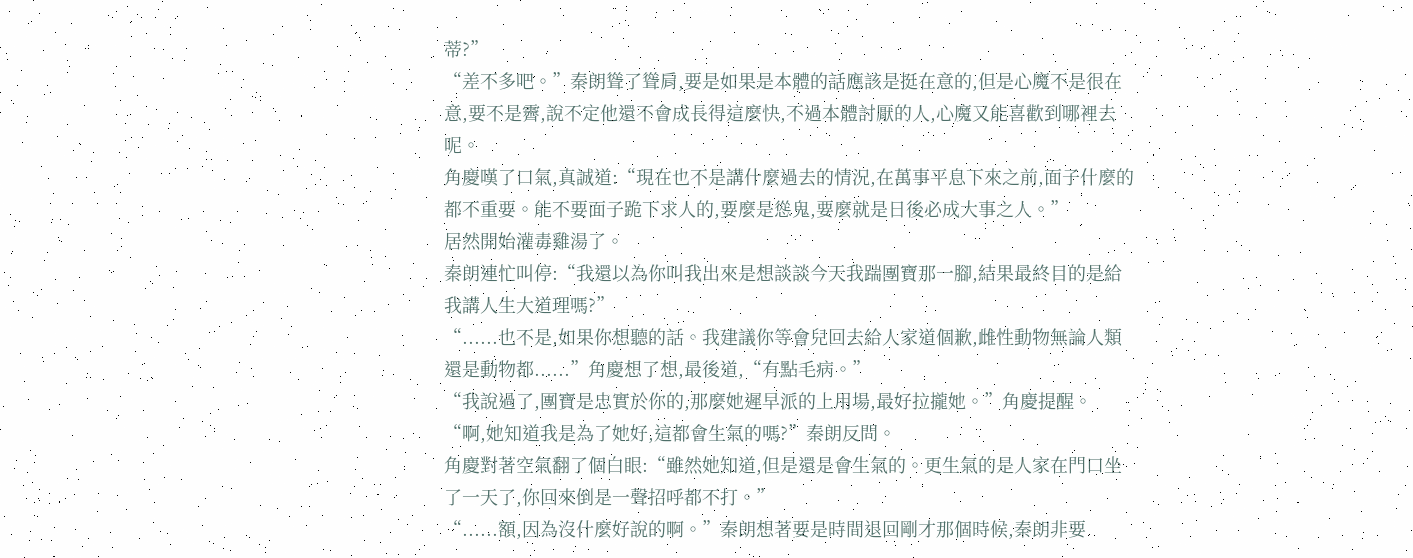蒂?”
“差不多吧。”秦朗聳了聳肩,要是如果是本體的話應該是挺在意的,但是心魔不是很在意,要不是霽,說不定他還不會成長得這麼快,不過本體討厭的人,心魔又能喜歡到哪裡去呢。
角慶嘆了口氣,真誠道:“現在也不是講什麼過去的情況,在萬事平息下來之前,面子什麼的都不重要。能不要面子跪下求人的,要麼是慫鬼,要麼就是日後必成大事之人。”
居然開始灌毒雞湯了。
秦朗連忙叫停:“我還以為你叫我出來是想談談今天我踹團寶那一腳,結果最終目的是給我講人生大道理嗎?”
“......也不是,如果你想聽的話。我建議你等會兒回去給人家道個歉,雌性動物無論人類還是動物都......”角慶想了想,最後道,“有點毛病。”
“我說過了,團寶是忠實於你的,那麼她遲早派的上用場,最好拉攏她。”角慶提醒。
“啊,她知道我是為了她好,這都會生氣的嗎?”秦朗反問。
角慶對著空氣翻了個白眼:“雖然她知道,但是還是會生氣的。更生氣的是人家在門口坐了一天了,你回來倒是一聲招呼都不打。”
“......額,因為沒什麼好說的啊。”秦朗想著要是時間退回剛才那個時候,秦朗非要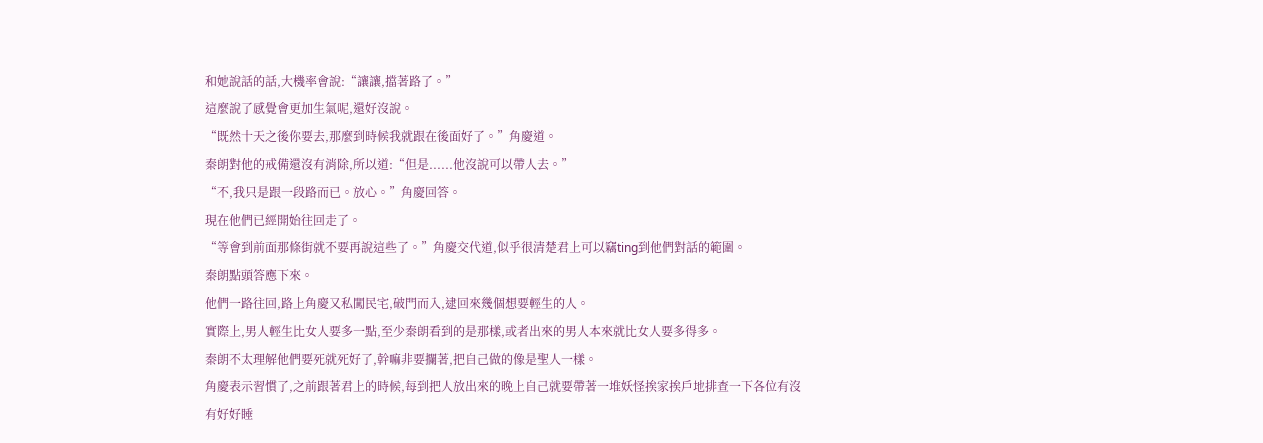和她說話的話,大機率會說:“讓讓,擋著路了。”
這麼說了感覺會更加生氣呢,還好沒說。
“既然十天之後你要去,那麼到時候我就跟在後面好了。”角慶道。
秦朗對他的戒備還沒有消除,所以道:“但是......他沒說可以帶人去。”
“不,我只是跟一段路而已。放心。”角慶回答。
現在他們已經開始往回走了。
“等會到前面那條街就不要再說這些了。”角慶交代道,似乎很清楚君上可以竊ting到他們對話的範圍。
秦朗點頭答應下來。
他們一路往回,路上角慶又私闖民宅,破門而入,逮回來幾個想要輕生的人。
實際上,男人輕生比女人要多一點,至少秦朗看到的是那樣,或者出來的男人本來就比女人要多得多。
秦朗不太理解他們要死就死好了,幹嘛非要攔著,把自己做的像是聖人一樣。
角慶表示習慣了,之前跟著君上的時候,每到把人放出來的晚上自己就要帶著一堆妖怪挨家挨戶地排查一下各位有沒有好好睡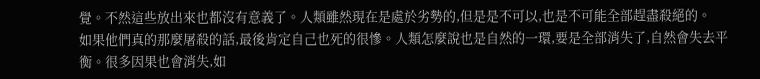覺。不然這些放出來也都沒有意義了。人類雖然現在是處於劣勢的,但是是不可以,也是不可能全部趕盡殺絕的。
如果他們真的那麼屠殺的話,最後肯定自己也死的很慘。人類怎麼說也是自然的一環,要是全部消失了,自然會失去平衡。很多因果也會消失,如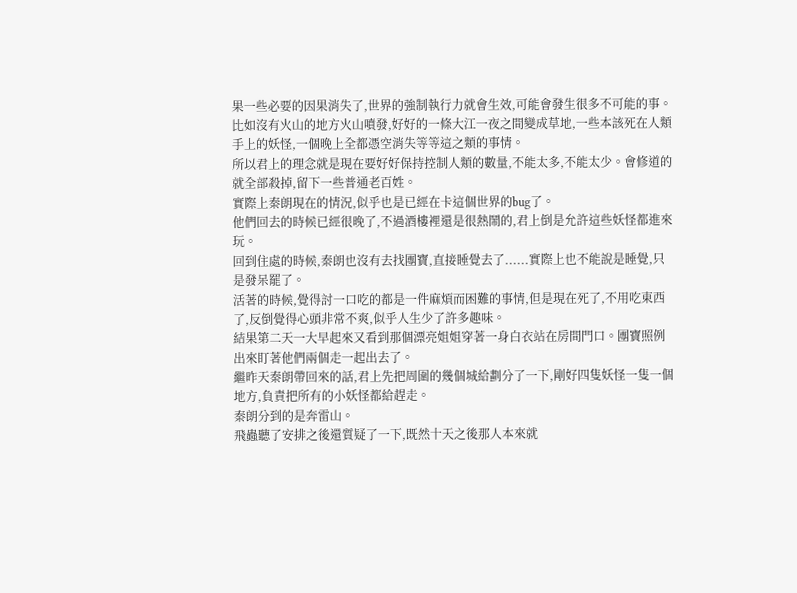果一些必要的因果消失了,世界的強制執行力就會生效,可能會發生很多不可能的事。
比如沒有火山的地方火山噴發,好好的一條大江一夜之間變成草地,一些本該死在人類手上的妖怪,一個晚上全都憑空消失等等這之類的事情。
所以君上的理念就是現在要好好保持控制人類的數量,不能太多,不能太少。會修道的就全部殺掉,留下一些普通老百姓。
實際上秦朗現在的情況,似乎也是已經在卡這個世界的bug了。
他們回去的時候已經很晚了,不過酒樓裡還是很熱鬧的,君上倒是允許這些妖怪都進來玩。
回到住處的時候,秦朗也沒有去找團寶,直接睡覺去了......實際上也不能說是睡覺,只是發呆罷了。
活著的時候,覺得討一口吃的都是一件麻煩而困難的事情,但是現在死了,不用吃東西了,反倒覺得心頭非常不爽,似乎人生少了許多趣味。
結果第二天一大早起來又看到那個漂亮姐姐穿著一身白衣站在房間門口。團寶照例出來盯著他們兩個走一起出去了。
繼昨天秦朗帶回來的話,君上先把周圍的幾個城給劃分了一下,剛好四隻妖怪一隻一個地方,負責把所有的小妖怪都給趕走。
秦朗分到的是奔雷山。
飛蟲聽了安排之後還質疑了一下,既然十天之後那人本來就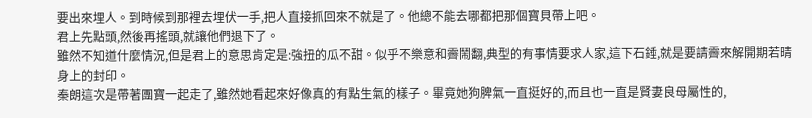要出來埋人。到時候到那裡去埋伏一手,把人直接抓回來不就是了。他總不能去哪都把那個寶貝帶上吧。
君上先點頭,然後再搖頭,就讓他們退下了。
雖然不知道什麼情況,但是君上的意思肯定是:強扭的瓜不甜。似乎不樂意和霽鬧翻,典型的有事情要求人家,這下石錘,就是要請霽來解開期若晴身上的封印。
秦朗這次是帶著團寶一起走了,雖然她看起來好像真的有點生氣的樣子。畢竟她狗脾氣一直挺好的,而且也一直是賢妻良母屬性的,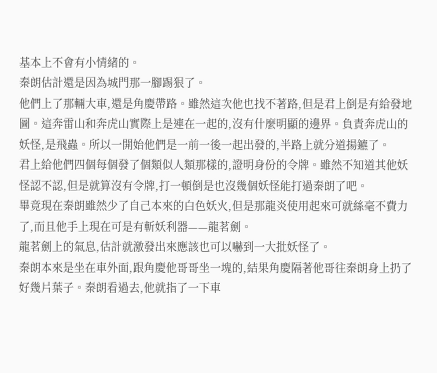基本上不會有小情緒的。
秦朗估計還是因為城門那一腳踢狠了。
他們上了那輛大車,還是角慶帶路。雖然這次他也找不著路,但是君上倒是有給發地圖。這奔雷山和奔虎山實際上是連在一起的,沒有什麼明顯的邊界。負責奔虎山的妖怪,是飛蟲。所以一開始他們是一前一後一起出發的,半路上就分道揚鑣了。
君上給他們四個每個發了個類似人類那樣的,證明身份的令牌。雖然不知道其他妖怪認不認,但是就算沒有令牌,打一頓倒是也沒幾個妖怪能打過秦朗了吧。
畢竟現在秦朗雖然少了自己本來的白色妖火,但是那龍炎使用起來可就絲毫不費力了,而且他手上現在可是有斬妖利器——龍茗劍。
龍茗劍上的氣息,估計就激發出來應該也可以嚇到一大批妖怪了。
秦朗本來是坐在車外面,跟角慶他哥哥坐一塊的,結果角慶隔著他哥往秦朗身上扔了好幾片葉子。秦朗看過去,他就指了一下車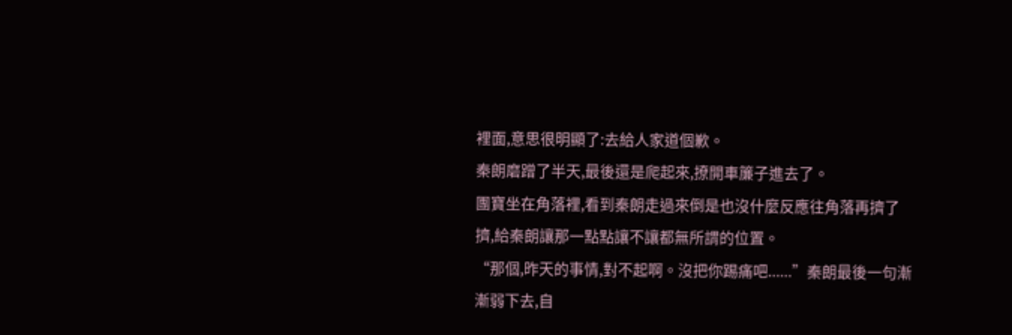裡面,意思很明顯了:去給人家道個歉。
秦朗磨蹭了半天,最後還是爬起來,撩開車簾子進去了。
團寶坐在角落裡,看到秦朗走過來倒是也沒什麼反應往角落再擠了擠,給秦朗讓那一點點讓不讓都無所謂的位置。
“那個,昨天的事情,對不起啊。沒把你踢痛吧......”秦朗最後一句漸漸弱下去,自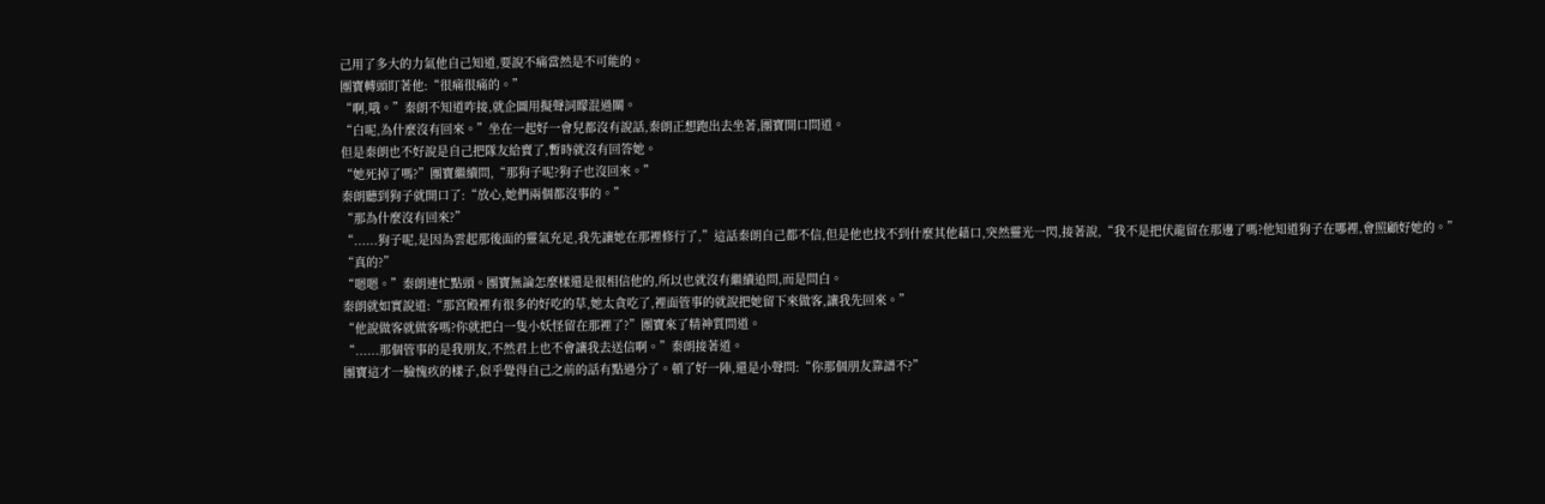己用了多大的力氣他自己知道,要說不痛當然是不可能的。
團寶轉頭盯著他:“很痛很痛的。”
“啊,哦。”秦朗不知道咋接,就企圖用擬聲詞矇混過關。
“白呢,為什麼沒有回來。”坐在一起好一會兒都沒有說話,秦朗正想跑出去坐著,團寶開口問道。
但是秦朗也不好說是自己把隊友給賣了,暫時就沒有回答她。
“她死掉了嗎?”團寶繼續問,“那狗子呢?狗子也沒回來。”
秦朗聽到狗子就開口了:“放心,她們兩個都沒事的。”
“那為什麼沒有回來?”
“......狗子呢,是因為雲起那後面的靈氣充足,我先讓她在那裡修行了,”這話秦朗自己都不信,但是他也找不到什麼其他藉口,突然靈光一閃,接著說,“我不是把伏龍留在那邊了嗎?他知道狗子在哪裡,會照顧好她的。”
“真的?”
“嗯嗯。”秦朗連忙點頭。團寶無論怎麼樣還是很相信他的,所以也就沒有繼續追問,而是問白。
秦朗就如實說道:“那宮殿裡有很多的好吃的草,她太貪吃了,裡面管事的就說把她留下來做客,讓我先回來。”
“他說做客就做客嗎?你就把白一隻小妖怪留在那裡了?”團寶來了精神質問道。
“......那個管事的是我朋友,不然君上也不會讓我去送信啊。”秦朗接著道。
團寶這才一臉愧疚的樣子,似乎覺得自己之前的話有點過分了。頓了好一陣,還是小聲問:“你那個朋友靠譜不?”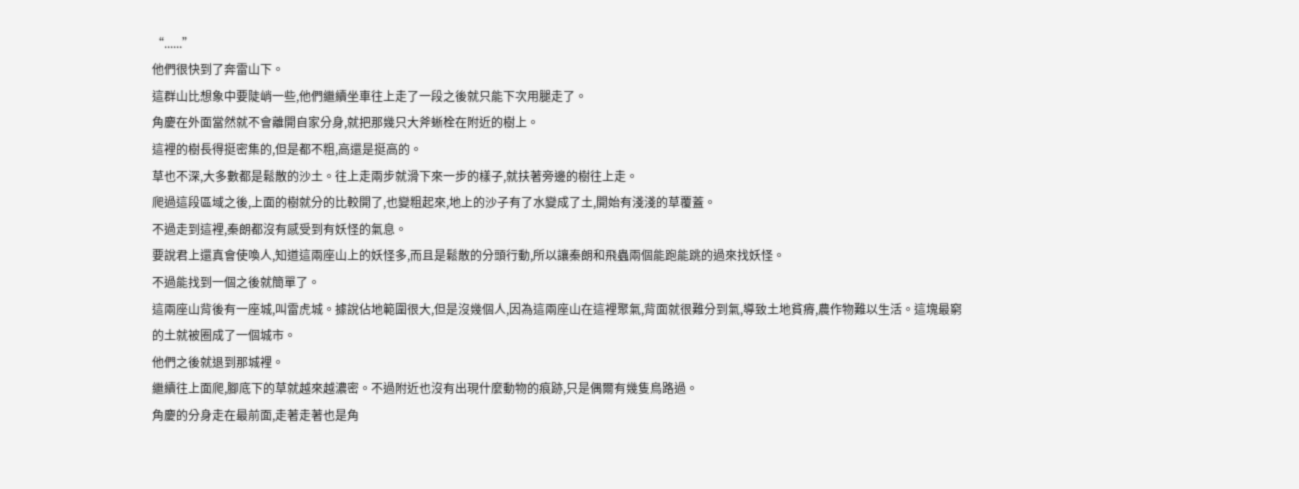“......”
他們很快到了奔雷山下。
這群山比想象中要陡峭一些,他們繼續坐車往上走了一段之後就只能下次用腿走了。
角慶在外面當然就不會離開自家分身,就把那幾只大斧蜥栓在附近的樹上。
這裡的樹長得挺密集的,但是都不粗,高還是挺高的。
草也不深,大多數都是鬆散的沙土。往上走兩步就滑下來一步的樣子,就扶著旁邊的樹往上走。
爬過這段區域之後,上面的樹就分的比較開了,也變粗起來,地上的沙子有了水變成了土,開始有淺淺的草覆蓋。
不過走到這裡,秦朗都沒有感受到有妖怪的氣息。
要說君上還真會使喚人,知道這兩座山上的妖怪多,而且是鬆散的分頭行動,所以讓秦朗和飛蟲兩個能跑能跳的過來找妖怪。
不過能找到一個之後就簡單了。
這兩座山背後有一座城,叫雷虎城。據說佔地範圍很大,但是沒幾個人,因為這兩座山在這裡聚氣,背面就很難分到氣,導致土地貧瘠,農作物難以生活。這塊最窮的土就被圈成了一個城市。
他們之後就退到那城裡。
繼續往上面爬,腳底下的草就越來越濃密。不過附近也沒有出現什麼動物的痕跡,只是偶爾有幾隻鳥路過。
角慶的分身走在最前面,走著走著也是角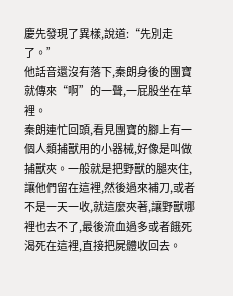慶先發現了異樣,說道:“先別走了。”
他話音還沒有落下,秦朗身後的團寶就傳來“啊”的一聲,一屁股坐在草裡。
秦朗連忙回頭,看見團寶的腳上有一個人類捕獸用的小器械,好像是叫做捕獸夾。一般就是把野獸的腿夾住,讓他們留在這裡,然後過來補刀,或者不是一天一收,就這麼夾著,讓野獸哪裡也去不了,最後流血過多或者餓死渴死在這裡,直接把屍體收回去。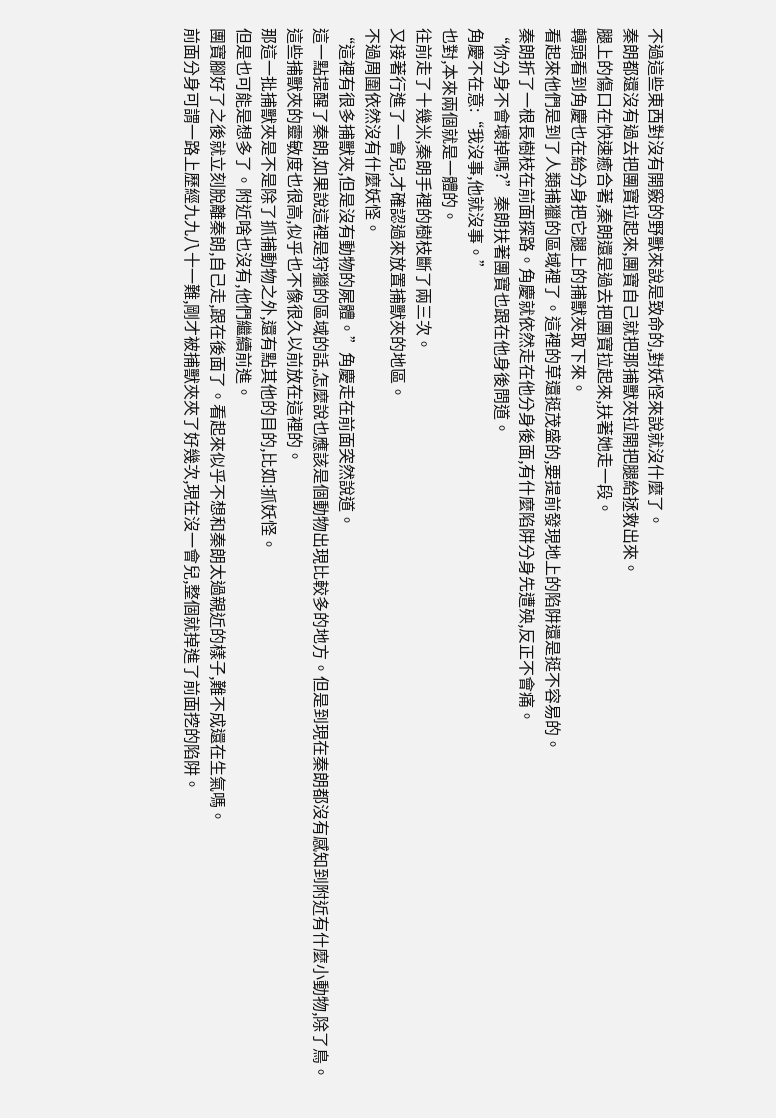不過這些東西對沒有開竅的野獸來說是致命的,對妖怪來說就沒什麼了。
秦朗都還沒有過去把團寶拉起來,團寶自己就把那捕獸夾拉開把腿給拯救出來。
腿上的傷口在快速癒合著,秦朗還是過去把團寶拉起來,扶著她走一段。
轉頭看到角慶也在給分身把它腿上的捕獸夾取下來。
看起來他們是到了人類捕獵的區域裡了。這裡的草還挺茂盛的,要提前發現地上的陷阱還是挺不容易的。
秦朗折了一根長樹枝在前面探路。角慶就依然走在他分身後面,有什麼陷阱分身先遭殃,反正不會痛。
“你分身不會壞掉嗎?”秦朗扶著團寶也跟在他身後問道。
角慶不在意:“我沒事,他就沒事。”
也對,本來兩個就是一體的。
往前走了十幾米,秦朗手裡的樹枝斷了兩三次。
又接著行進了一會兒,才確認過來放置捕獸夾的地區。
不過周圍依然沒有什麼妖怪。
“這裡有很多捕獸夾,但是沒有動物的屍體。”角慶走在前面突然說道。
這一點提醒了秦朗,如果說這裡是狩獵的區域的話,怎麼說也應該是個動物出現比較多的地方。但是到現在秦朗都沒有感知到附近有什麼小動物,除了鳥。
這些捕獸夾的靈敏度也很高,似乎也不像很久以前放在這裡的。
那這一批捕獸夾是不是除了抓捕動物之外,還有點其他的目的,比如:抓妖怪。
但是也可能是想多了。附近啥也沒有,他們繼續前進。
團寶腳好了之後就立刻脫離秦朗,自己走,跟在後面了。看起來似乎不想和秦朗太過親近的樣子,難不成還在生氣嗎。
前面分身可謂一路上歷經九九八十一難,剛才被捕獸夾夾了好幾次,現在沒一會兒,整個就掉進了前面挖的陷阱。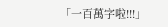「一百萬字啦!!!」